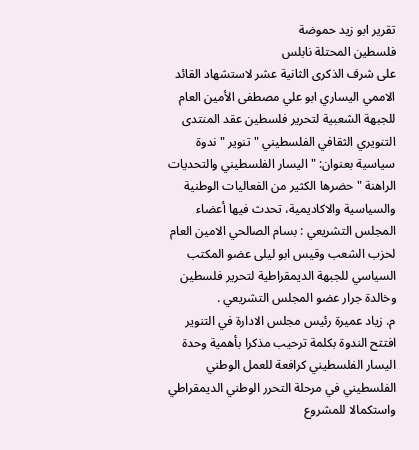تقرير ابو زيد حموضة
فلسطين المحتلة نابلس
على شرف الذكرى الثانية عشر لاستشهاد القائد الاممي اليساري ابو علي مصطفى الأمين العام للجبهة الشعبية لتحرير فلسطين عقد المنتدى التنويري الثقافي الفلسطيني " تنوير " ندوة سياسية بعنوان: " اليسار الفلسطيني والتحديات الراهنة " حضرها الكثير من الفعاليات الوطنية والسياسية والاكاديمية، تحدث فيها أعضاء المجلس التشريعي : بسام الصالحي الامين العام لحزب الشعب وقيس ابو ليلى عضو المكتب السياسي للجبهة الديمقراطية لتحرير فلسطين وخالدة جرار عضو المجلس التشريعي .
م. زياد عميرة رئيس مجلس الادارة في التنوير افتتح الندوة بكلمة ترحيب مذكرا بأهمية وحدة اليسار الفلسطيني كرافعة للعمل الوطني الفلسطيني في مرحلة التحرر الوطني الديمقراطي واستكمالا للمشروع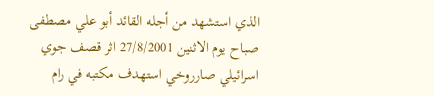الذي استشهد من أجله القائد أبو علي مصطفى صباح يوم الاثنين 27/8/2001 اثر قصف جوي اسرائيلي صارروخي استهدف مكتبه في رام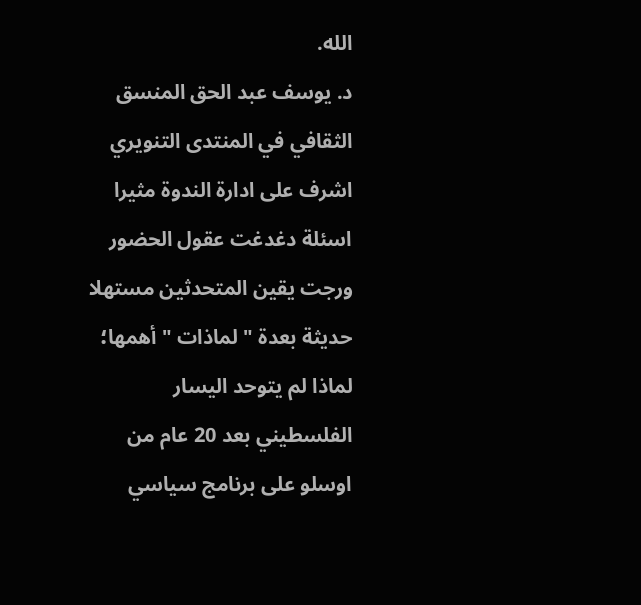الله.
د. يوسف عبد الحق المنسق الثقافي في المنتدى التنويري اشرف على ادارة الندوة مثيرا اسئلة دغدغت عقول الحضور ورجت يقين المتحدثين مستهلا حديثة بعدة " لماذات " أهمها؛ لماذا لم يتوحد اليسار الفلسطيني بعد 20 عام من اوسلو على برنامج سياسي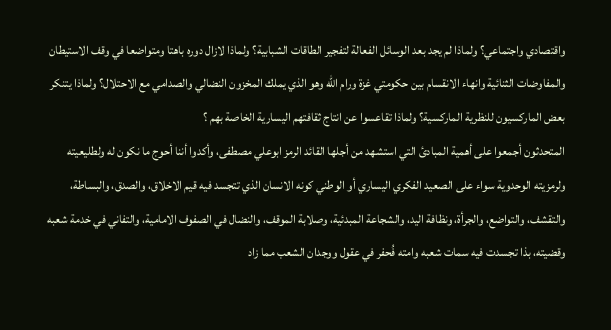واقتصادي واجتماعي؟ ولماذا لم يجد بعد الوسائل الفعالة لتفجير الطاقات الشبابية؟ ولماذا لازال دوره باهتا ومتواضعا في وقف الاستيطان والمفاوضات الثنائية وانهاء الانقسام بين حكومتي غزة ورام الله وهو الذي يملك المخزون النضالي والصدامي مع الاحتلال؟ ولماذا يتنكر بعض الماركسيون للنظرية الماركسية؟ ولماذا تقاعسوا عن انتاج ثقافتهم اليسارية الخاصة بهم ؟
المتحدثون أجمعوا على أهمية المبادئ التي استشهد من أجلها القائد الرمز ابوعلي مصطفى، وأكدوا أننا أحوج ما نكون له ولطليعيته ولرمزيته الوحدوية سواء على الصعيد الفكري اليساري أو الوطني كونه الانسان الذي تتجسد فيه قيم الاخلاق، والصدق، والبساطة، والتقشف، والتواضع، والجرأة، ونظافة اليد، والشجاعة المبدئية، وصلابة الموقف، والنضال في الصفوف الامامية، والتفاني في خدمة شعبه وقضيته، بذا تجسدت فيه سمات شعبه وامته فُحفر في عقول ووجدان الشعب مما زاد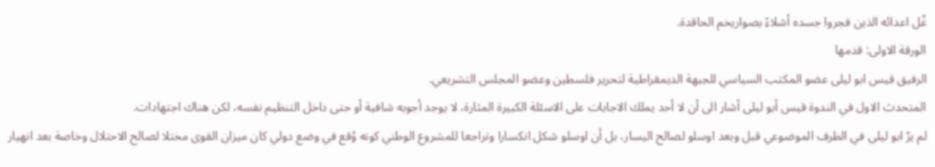غّل اعدائه الذين فجروا جسده أشلاءً بصواريخم الحاقدة.
الورقة الاولى: قدمها
الرفيق قيس ابو ليلى عضو المكتب السياسي للجبهة الديمقراطية لتحرير فلسطين وعضو المجلس التشريعي.
المتحدث الاول في الندوة قيس أبو ليلى أشار الى أن لا أحد يملك الاجابات على الاسئلة الكبيرة المثارة، لا يوجد أجوبه شافية أو حتى داخل التنظيم نفسه، لكن هناك اجتهادات.
لم يرّ ابو ليلى في الظرف الموضوعي قبل وبعد اوسلو لصالح اليسار، بل أن اوسلو شكل انكسارا وتراجعا للمشروع الوطني كونه وُقع في وضع دولي كان ميزان القوى مختلا لصالح الاحتلال وخاصة بعد انهيار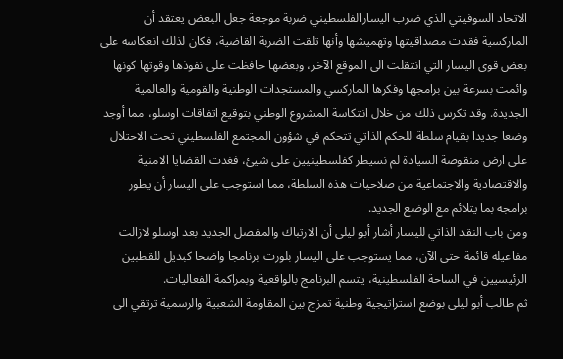الاتحاد السوفيتي الذي ضرب اليسارالفلسطيني ضربة موجعة جعل البعض يعتقد أن الماركسية فقدت مصداقيتها وتهميشها وأنها تلقت الضربة القاضية، فكان لذلك انعكاسه على بعض قوى اليسار التي انتقلت الى الموقع الآخر، وبعضها حافظت على نفوذها وقوتها كونها وائمت بسرعة بين برامجها وفكرها الماركسي والمستجدات الوطنية والقومية والعالمية الجديدة. وقد تكرس ذلك من خلال انتكاسة المشروع الوطني بتوقيع اتفاقات اوسلو، مما أوجد وضعا جديدا بقيام سلطة للحكم الذاتي تتحكم في شؤون المجتمع الفلسطيني تحت الاحتلال على ارض منقوصة السيادة لم نسيطر كفلسطينيين على شيئ، فغدت القضايا الامنية والاقتصادية والاجتماعية من صلاحيات هذه السلطة، مما استوجب على اليسار أن يطور برامجه بما يتلائم مع الوضع الجديد.
ومن باب النقد الذاتي لليسار أشار أبو ليلى أن الارتباك والمفصل الجديد بعد اوسلو لازالت مفاعيله قائمة حتى الآن، مما يستوجب على اليسار بلورت برنامجا واضحا كبديل للقطبين الرئيسيين في الساحة الفلسطينية، يتسم البرنامج بالواقعية وبمراكمة الفعاليات.
ثم طالب أبو ليلى بوضع استراتيجية وطنية تمزج بين المقاومة الشعبية والرسمية ترتقي الى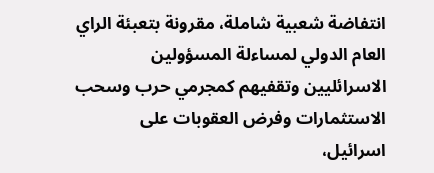انتفاضة شعبية شاملة، مقرونة بتعبئة الراي العام الدولي لمساءلة المسؤولين الاسرائليين وتقفيهم كمجرمي حرب وسحب الاستثمارات وفرض العقوبات على اسرائيل،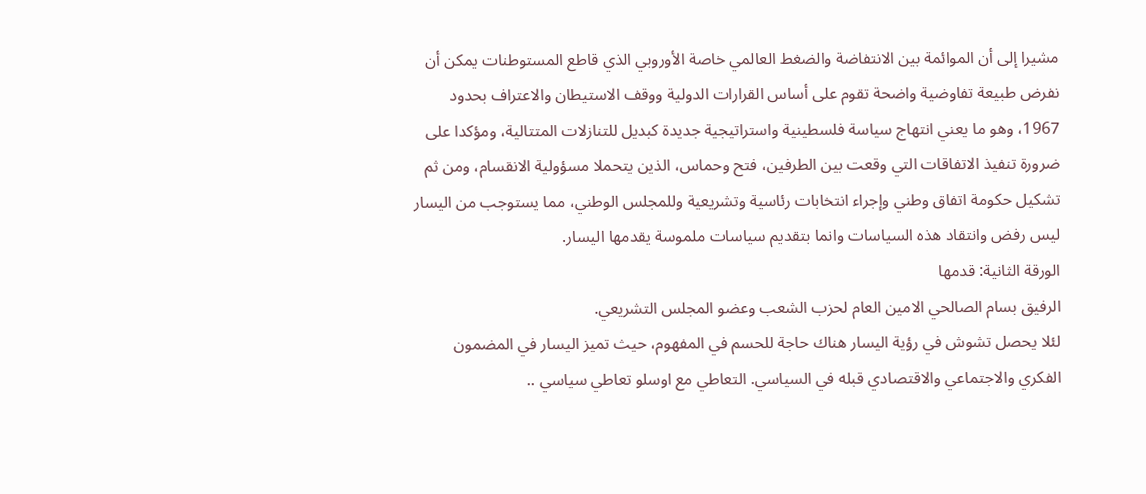مشيرا إلى أن الموائمة بين الانتفاضة والضغط العالمي خاصة الأوروبي الذي قاطع المستوطنات يمكن أن نفرض طبيعة تفاوضية واضحة تقوم على أساس القرارات الدولية ووقف الاستيطان والاعتراف بحدود 1967، وهو ما يعني انتهاج سياسة فلسطينية واستراتيجية جديدة كبديل للتنازلات المتتالية، ومؤكدا على ضرورة تنفيذ الاتفاقات التي وقعت بين الطرفين، فتح وحماس، الذين يتحملا مسؤولية الانقسام، ومن ثم تشكيل حكومة اتفاق وطني وإجراء انتخابات رئاسية وتشريعية وللمجلس الوطني، مما يستوجب من اليسار ليس رفض وانتقاد هذه السياسات وانما بتقديم سياسات ملموسة يقدمها اليسار.
الورقة الثانية: قدمها
الرفيق بسام الصالحي الامين العام لحزب الشعب وعضو المجلس التشريعي.
لئلا يحصل تشوش في رؤية اليسار هناك حاجة للحسم في المفهوم، حيث تميز اليسار في المضمون الفكري والاجتماعي والاقتصادي قبله في السياسي. التعاطي مع اوسلو تعاطي سياسي ..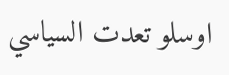اوسلو تعدت السياسي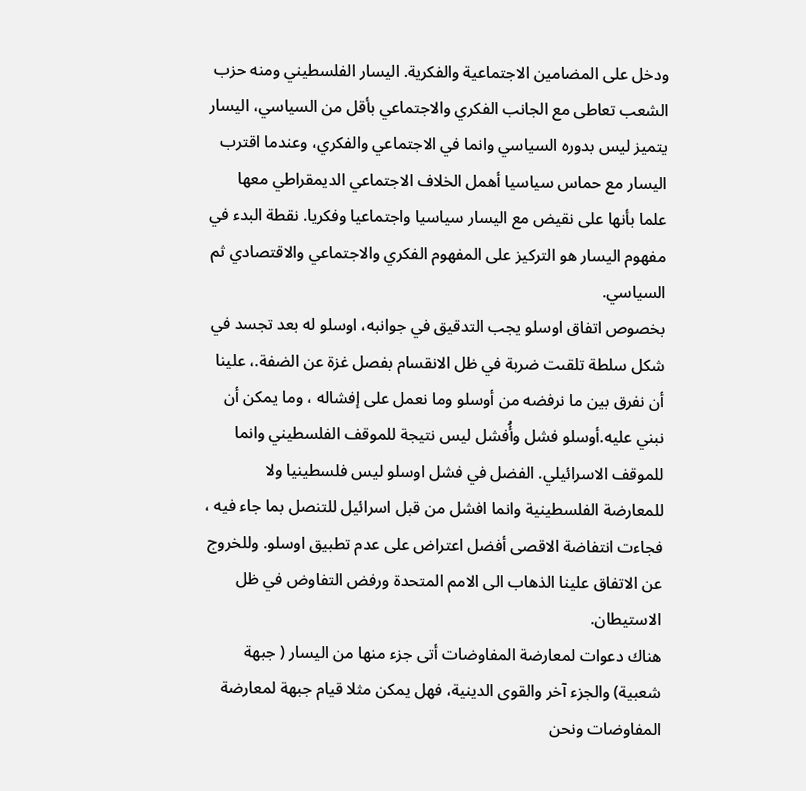ودخل على المضامين الاجتماعية والفكرية. اليسار الفلسطيني ومنه حزب الشعب تعاطى مع الجانب الفكري والاجتماعي بأقل من السياسي، اليسار يتميز ليس بدوره السياسي وانما في الاجتماعي والفكري، وعندما اقترب اليسار مع حماس سياسيا أهمل الخلاف الاجتماعي الديمقراطي معها علما بأنها على نقيض مع اليسار سياسيا واجتماعيا وفكريا. نقطة البدء في مفهوم اليسار هو التركيز على المفهوم الفكري والاجتماعي والاقتصادي ثم السياسي.
بخصوص اتفاق اوسلو يجب التدقيق في جوانبه، اوسلو له بعد تجسد في شكل سلطة تلقىت ضربة في ظل الانقسام بفصل غزة عن الضفة.، علينا أن نفرق بين ما نرفضه من أوسلو وما نعمل على إفشاله ، وما يمكن أن نبني عليه.أوسلو فشل وأُفشل ليس نتيجة للموقف الفلسطيني وانما للموقف الاسرائيلي. الفضل في فشل اوسلو ليس فلسطينيا ولا للمعارضة الفلسطينية وانما افشل من قبل اسرائيل للتنصل بما جاء فيه ، فجاءت انتفاضة الاقصى أفضل اعتراض على عدم تطبيق اوسلو. وللخروج عن الاتفاق علينا الذهاب الى الامم المتحدة ورفض التفاوض في ظل الاستيطان.
هناك دعوات لمعارضة المفاوضات أتى جزء منها من اليسار ( جبهة شعبية) والجزء آخر والقوى الدينية، فهل يمكن مثلا قيام جبهة لمعارضة المفاوضات ونحن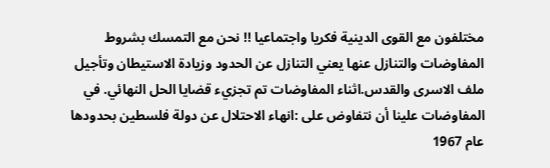مختلفون مع القوى الدينية فكريا واجتماعيا !! نحن مع التمسك بشروط المفاوضات والتنازل عنها يعني التنازل عن الحدود وزيادة الاستيطان وتأجيل ملف الاسرى والقدس.اثناء المفاوضات تم تجزيء قضايا الحل النهائي. في المفاوضات علينا أن نتفاوض على :انهاء الاحتلال عن دولة فلسطين بحدودها عام 1967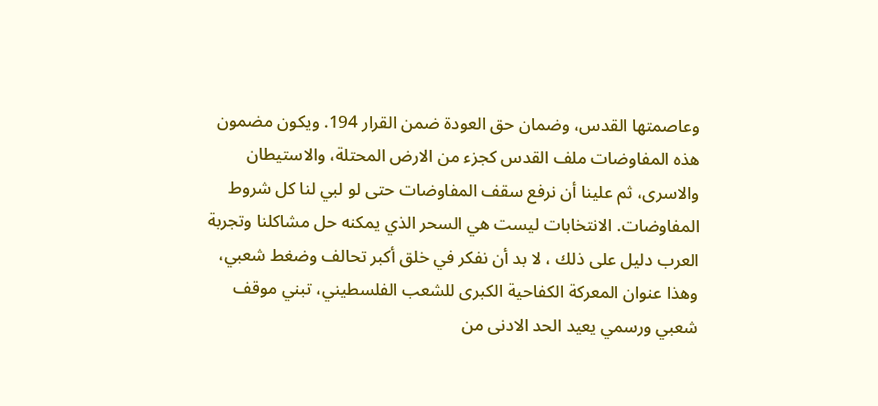وعاصمتها القدس، وضمان حق العودة ضمن القرار 194. ويكون مضمون هذه المفاوضات ملف القدس كجزء من الارض المحتلة، والاستيطان والاسرى، ثم علينا أن نرفع سقف المفاوضات حتى لو لبي لنا كل شروط المفاوضات. الانتخابات ليست هي السحر الذي يمكنه حل مشاكلنا وتجربة العرب دليل على ذلك ، لا بد أن نفكر في خلق أكبر تحالف وضغط شعبي، وهذا عنوان المعركة الكفاحية الكبرى للشعب الفلسطيني، تبني موقف شعبي ورسمي يعيد الحد الادنى من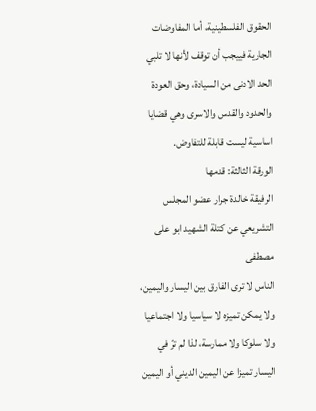الحقوق الفلسطينية، أما المفاوضات الجارية فييجب أن توقف لأنها لا تلبي الحد الادنى من السيادة، وحق العودة والحدود والقدس والاسرى وهي قضايا اساسية ليست قابلة للتفاوض.
الورقة الثالثة: قدمها
الرفيقة خالدة جرار عضو المجلس التشريعي عن كتلة الشهيد ابو على مصطفى
الناس لا ترى الفارق بين اليسار واليمين، ولا يمكن تميزه لا سياسيا ولا اجتماعيا ولا سلوكا ولا ممارسة، لذا لم ترّ في اليسار تميزا عن اليمين الديني أو اليمين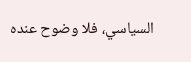السياسي، فلا وضوح عنده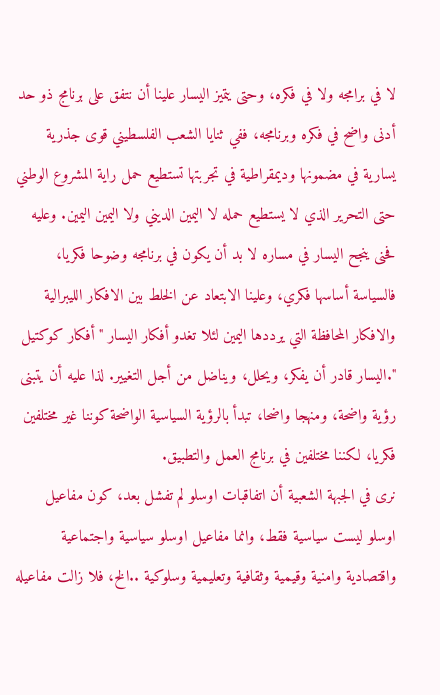لا في برامجه ولا في فكره، وحتى يتميز اليسار علينا أن نتفق على برنامج ذو حد أدنى واضح في فكره وبرنامجه، ففي ثنايا الشعب الفلسطيني قوى جذرية يسارية في مضمونها وديمقراطية في تجربتها تستطيع حمل راية المشروع الوطني حتى التحرير الذي لا يستطيع حمله لا اليمين الديني ولا اليمين اليمين. وعليه فحنى ينجح اليسار في مساره لا بد أن يكون في برنامجه وضوحا فكريا، فالسياسة أساسها فكري، وعلينا الابتعاد عن الخلط بين الافكار الليبرالية والافكار المحافظة التي يرددها اليمين لئلا تغدو أفكار اليسار " أفكار كوكتيل ".اليسار قادر أن يفكر، ويحلل، ويناضل من أجل التغيير. لذا عليه أن يتبنى رؤية واضحة، ومنهجا واضحا، تبدأ بالرؤية السياسية الواضحة كوننا غير مختلفين فكريا، لكننا مختلفين في برنامج العمل والتطبيق.
نرى في الجبهة الشعبية أن اتفاقبات اوسلو لم تفشل بعد، كون مفاعيل اوسلو ليست سياسية فقط، وانما مفاعيل اوسلو سياسية واجتماعية واقتصادية وامنية وقيمية وثقافية وتعليمية وسلوكية ..الخ، فلا زالت مفاعيله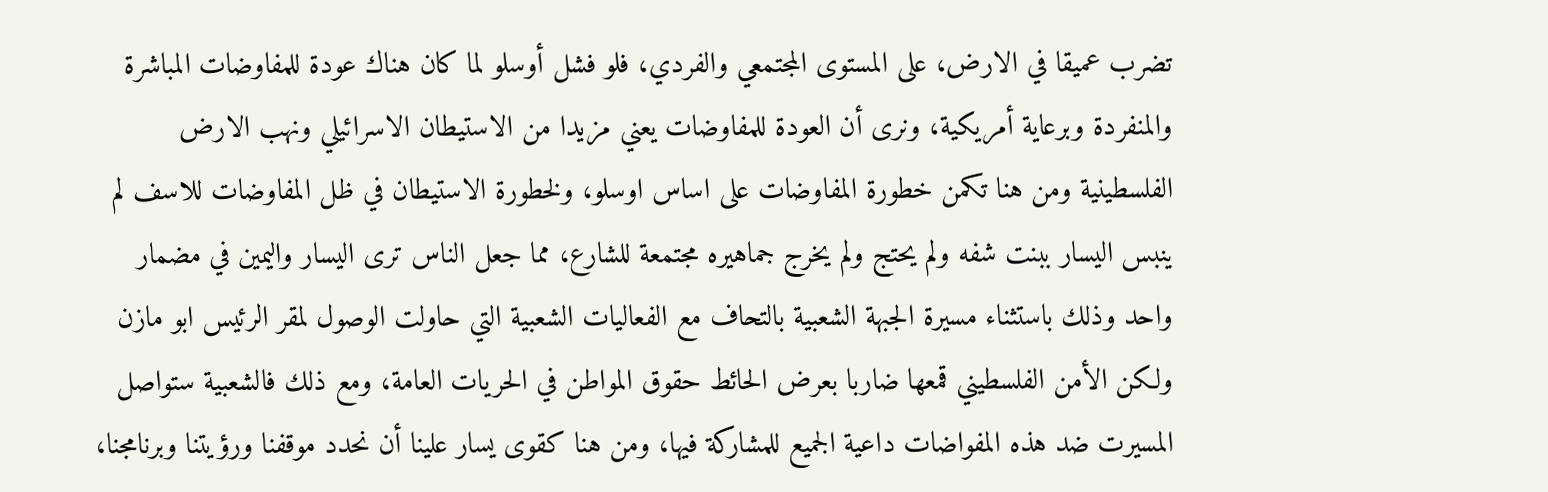تضرب عميقا في الارض، على المستوى المجتمعي والفردي، فلو فشل أوسلو لما كان هناك عودة للمفاوضات المباشرة والمنفردة وبرعاية أمريكية، ونرى أن العودة للمفاوضات يعني مزيدا من الاستيطان الاسرائيلي ونهب الارض الفلسطينية ومن هنا تكمن خطورة المفاوضات على اساس اوسلو، ولخطورة الاستيطان في ظل المفاوضات للاسف لم ينبس اليسار ببنت شفه ولم يحتج ولم يخرج جماهيره مجتمعة للشارع، مما جعل الناس ترى اليسار واليمين في مضمار واحد وذلك باستثناء مسيرة الجبهة الشعبية بالتحاف مع الفعاليات الشعبية التي حاولت الوصول لمقر الرئيس ابو مازن ولكن الأمن الفلسطيني قمعها ضاربا بعرض الحائط حقوق المواطن في الحريات العامة، ومع ذلك فالشعبية ستواصل المسيرت ضد هذه المفواضات داعية الجميع للمشاركة فيها، ومن هنا كقوى يسار علينا أن نحدد موقفنا ورؤيتنا وبرنامجنا،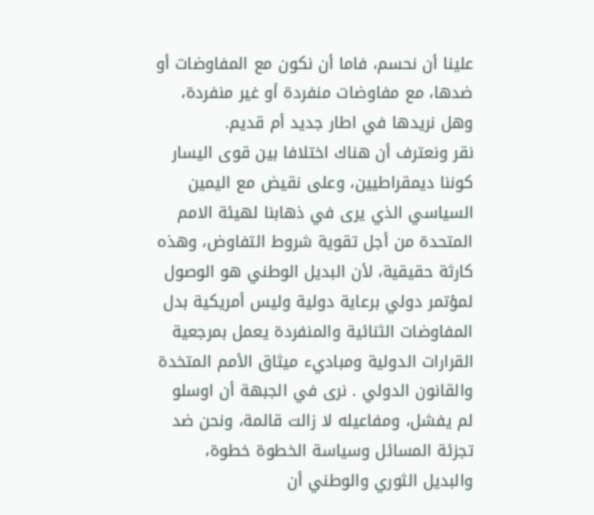علينا أن نحسم، فاما أن نكون مع المفاوضات أو ضدها، مع مفاوضات منفردة أو غير منفردة، وهل نريدها في اطار جديد أم قديم.
نقر ونعترف أن هناك اختلافا بين قوى اليسار كوننا ديمقراطيين، وعلى نقيض مع اليمين السياسي الذي يرى في ذهابنا لهيئة الامم المتحدة من أجل تقوية شروط التفاوض، وهذه كارثة حقيقية، لأن البديل الوطني هو الوصول لمؤتمر دولي برعاية دولية وليس أمريكية بدل المفاوضات الثنائية والمنفردة يعمل بمرجعية القرارات الدولية ومباديء ميثاق الأمم المتخدة والقانون الدولي . نرى في الجبهة أن اوسلو لم يفشل، ومفاعيله لا زالت قائمة، ونحن ضد تجزئة المسائل وسياسة الخطوة خطوة، والبديل الثوري والوطني أن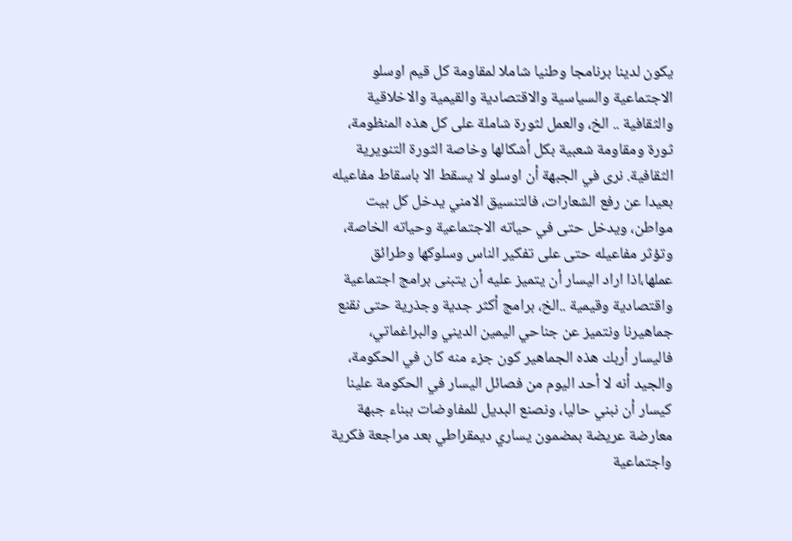يكون لدينا برنامجا وطنيا شاملا لمقاومة كل قيم اوسلو الاجتماعية والسياسية والاقتصادية والقيمية والاخلاقية والثقافية .. الخ، والعمل لثورة شاملة على كل هذه المنظومة، ثورة ومقاومة شعبية بكل أشكالها وخاصة الثورة التنويرية الثقافية. نرى في الجبهة أن اوسلو لا يسقط الا باسقاط مفاعيله بعيدا عن رفع الشعارات، فالتنسيق الامني يدخل كل بيت مواطن، ويدخل حتى في حياته الاجتماعية وحياته الخاصة، وتؤثر مفاعيله حتى على تفكير الناس وسلوكها وطرائق عملها،اذا اراد اليسار أن يتميز عليه أن يتبنى برامج اجتماعية واقتصادية وقيمية ..الخ، برامج أكثر جدية وجذرية حتى نقنع جماهيرنا ونتميز عن جناحي اليمين الديني والبراغماتي، فاليسار أربك هذه الجماهير كون جزء منه كان في الحكومة، والجيد أنه لا أحد اليوم من فصائل اليسار في الحكومة علينا كيسار أن نبني حاليا، ونصنع البديل للمفاوضات ببناء جبهة معارضة عريضة بمضمون يساري ديمقراطي بعد مراجعة فكرية واجتماعية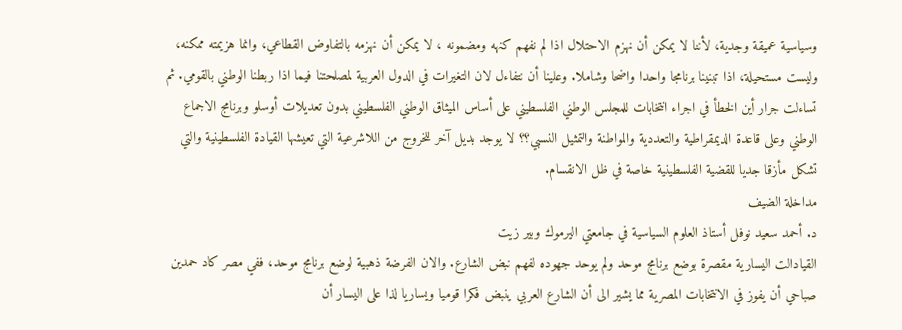وسياسية عميقة وجدية، لأننا لا يمكن أن نهزم الاحتلال اذا لم نفهم كنهه ومضمونه ، لا يمكن أن نهزمه بالتفاوض القطاعي، وانما هزيمته ممكنه، وليست مستحيلة، اذا تبنينا برنامجا واحدا واضحا وشاملا. وعلينا أن نتفاءل لان التغيرات في الدول العربية لمصلحتنا فيما اذا ربطنا الوطني بالقومي. ثم تساءلت جرار أين الخطأ في اجراء انتخابات للمجلس الوطني الفلسطيني على أساس الميثاق الوطني الفلسطيني بدون تعديلات أوسلو وبرنامج الاجماع الوطني وعلى قاعدة الديمقراطية والتعددية والمواطنة والتمثيل النسبي؟؟ لا يوجد بديل آخر للخروج من اللاشرعية التي تعيشها القيادة الفلسطينية والتي تشكل مأزقا جديا للقضية الفلسطينية خاصة في ظل الانقسام.
مداخلة الضيف
د. أحمد سعيد نوفل أستاذ العلوم السياسية في جامعتي اليرموك وبير زيت
القيادالت اليسارية مقصرة بوضع برنامج موحد ولم يوحد جهوده لفهم نبض الشارع. والان الفرضة ذهبية لوضع برنامج موحد، ففي مصر كاد حمدين صباحي أن يفوز في الانتخابات المصرية مما يشير الى أن الشارع العربي ينبض فكرا قوميا ويساريا لذا على اليسار أن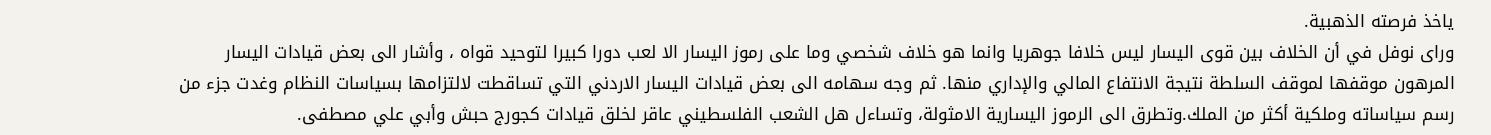ياخذ فرصته الذهبية.
وراى نوفل في أن الخلاف بين قوى اليسار ليس خلافا جوهريا وانما هو خلاف شخصي وما على رموز اليسار الا لعب دورا كبيرا لتوحيد قواه ، وأشار الى بعض قيادات اليسار المرهون موقفها لموقف السلطة نتيجة الانتفاع المالي والإداري منها. ثم وجه سهامه الى بعض قيادات اليسار الاردني التي تساقطت لالتزامها بسياسات النظام وغدت جزء من رسم سياساته وملكية أكثر من الملك.وتطرق الى الرموز اليسارية الامثولة، وتساءل هل الشعب الفلسطيني عاقر لخلق قيادات كجورج حبش وأبي علي مصطفى.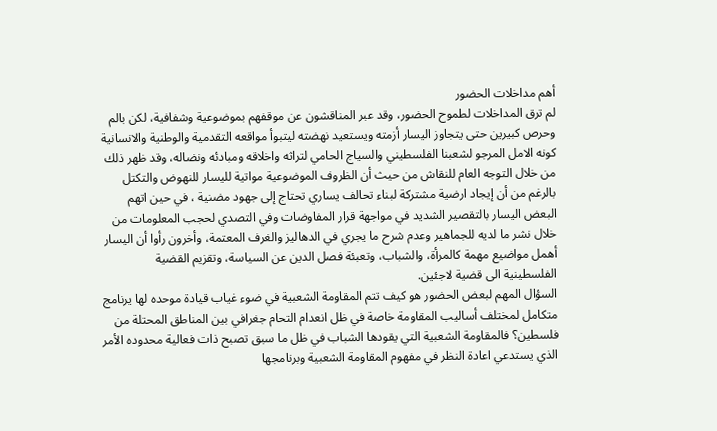أهم مداخلات الحضور
لم ترق المداخلات لطموح الحضور، وقد عبر المناقشون عن موقفهم بموضوعية وشفافية، لكن بالم وحرص كبيرين حتى يتجاوز اليسار أزمته ويستعيد نهضته ليتبوأ مواقعه التقدمية والوطنية والانسانية كونه الامل المرجو لشعبنا الفلسطيني والسياج الحامي لتراثه واخلاقه ومبادئه ونضاله، وقد ظهر ذلك من خلال التوجه العام للنقاش من حيث أن الظروف الموضوعية مواتية لليسار للنهوض والتكتل بالرغم من أن إيجاد ارضية مشتركة لبناء تحالف يساري تحتاج إلى جهود مضنية ، في حين اتهم البعض اليسار بالتقصير الشديد في مواجهة قرار المفاوضات وفي التصدي لحجب المعلومات من خلال نشر ما لديه للجماهير وعدم شرح ما يجري في الدهاليز والغرف المعتمة، وأخرون رأوا أن اليسار أهمل مواضيع مهمة كالمرأة، والشباب، وتعبئة فصل الدين عن السياسة، وتقزيم القضية الفلسطينية الى قضية لاجئين.
السؤال المهم لبعض الحضور هو كيف تتم المقاومة الشعبية في ضوء غياب قيادة موحده لها يرنامج متكامل لمختلف أساليب المقاومة خاصة في ظل انعدام التحام جغرافي بين المناطق المحتلة من فلسطين؟ فالمقاومة الشعبية التي يقودها الشباب في ظل ما سبق تصبح ذات فعالية محدوده الأمر الذي يستدعي اعادة النظر في مفهوم المقاومة الشعبية وبرنامجها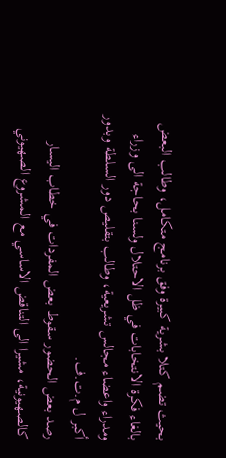بحيث تضم كتلا بشرية كبيرة وفق برنامج متكامل، وطالب البعض بالغاء فكرة الانتخابات في ظل الاحتلال ولسنا بحاجة الى وزراء ومدراء واعضاء مجالس تشريعية، وطالب بتقليص دور السلطة وبدور أكبر ل م.ت.ف.
رصد بعض الحضور سقوط بعض المفردات في خطاب اليسار كالصهيونية، مشيرا الى التناقض الاساسي مع المشروع الصهيوني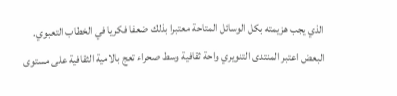الذي يجب هزيمته بكل الوسائل المتاحة معتبرا بذلك ضعفا فكريا في الخطاب التعبوي.
البعض اعتبر المنتدى التنويري واحة ثقافية وسط صحراء تعج بالامية الثقافية على مستوى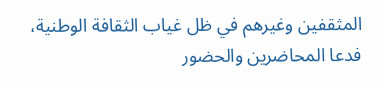المثقفين وغيرهم في ظل غياب الثقافة الوطنية، فدعا المحاضرين والحضور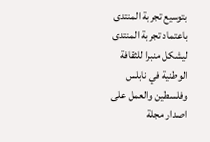بتوسيع تجربة المنتدى باعتماد تجربة المنتدى ليشكل منبرا للثقافة الوطنية في نابلس وفلسطين والعمل على اصدار مجلة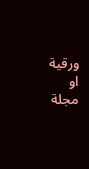ورقية او مجلة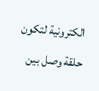الكترونية لتكون حلقة وصل بين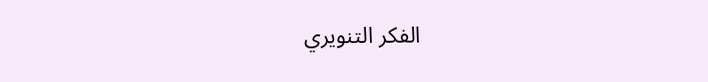الفكر التنويري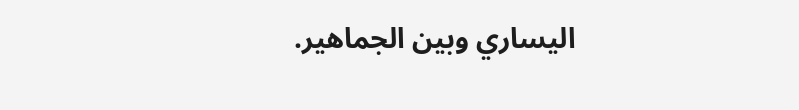اليساري وبين الجماهير.